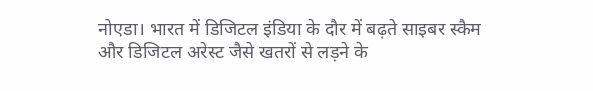नोएडा। भारत में डिजिटल इंडिया के दौर में बढ़ते साइबर स्कैम और डिजिटल अरेस्ट जैसे खतरों से लड़ने के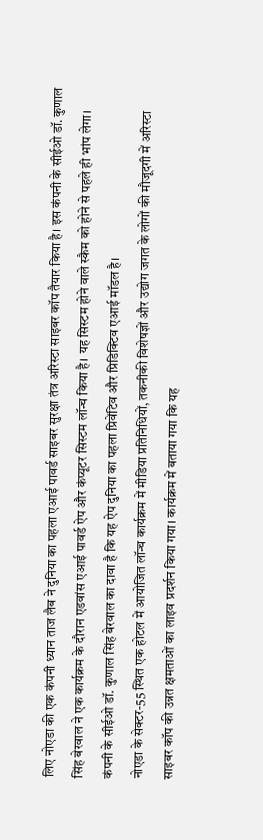लिए नोएडा की एक कंपनी ध्यान ताज लैब ने दुनिया का पहला एआई पावर्ड साइबर सुरक्षा तंत्र अरिस्टा साइबर कॉप तैयार किया है। इस कंपनी के सीईओ डॉ. कुणाल सिंह बेरवाल ने एक कार्यक्रम के दौरान एडवांस एआई पावर्ड ऐप और कंप्यूटर सिस्टम लॉन्च किया है। यह सिस्टम होने वाले स्कैम को होने से पहले ही भांप लेगा। कंपनी के सीईओ डॉ. कुणाल सिंह बेरवाल का दावा है कि यह ऐप दुनिया का पहला प्रिवेंटिव और प्रिडिक्टिव एआई मॉडल है।
नोएडा के सेक्टर-55 स्थित एक होटल में आयोजित लॉन्च कार्यक्रम में मीडिया प्रतिनिधियों, तकनीकी विशेषज्ञों और उद्योग जगत के लोगों की मौजूदगी में अरिस्टा साइबर कॉप की उन्नत क्षमताओं का लाइव प्रदर्शन किया गया। कार्यक्रम में बताया गया कि यह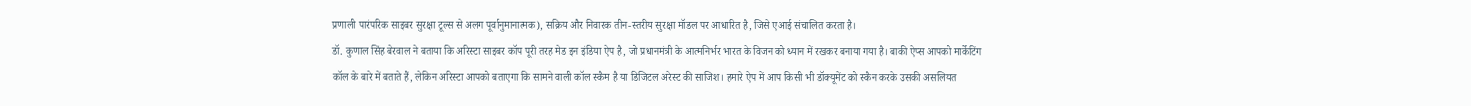प्रणाली पारंपरिक साइबर सुरक्षा टूल्स से अलग पूर्वानुमानात्मक), सक्रिय और निवारक तीन-स्तरीय सुरक्षा मॉडल पर आधारित है, जिसे एआई संचालित करता है।
डॉ. कुणाल सिंह बेरवाल ने बताया कि अरिस्टा साइबर कॉप पूरी तरह मेड इन इंडिया ऐप है, जो प्रधानमंत्री के आत्मनिर्भर भारत के विजन को ध्यान में रखकर बनाया गया है। बाकी ऐप्स आपको मार्केटिंग कॉल के बारे में बताते हैं, लेकिन अरिस्टा आपको बताएगा कि सामने वाली कॉल स्कैम है या डिजिटल अरेस्ट की साजिश। हमारे ऐप में आप किसी भी डॉक्यूमेंट को स्कैन करके उसकी असलियत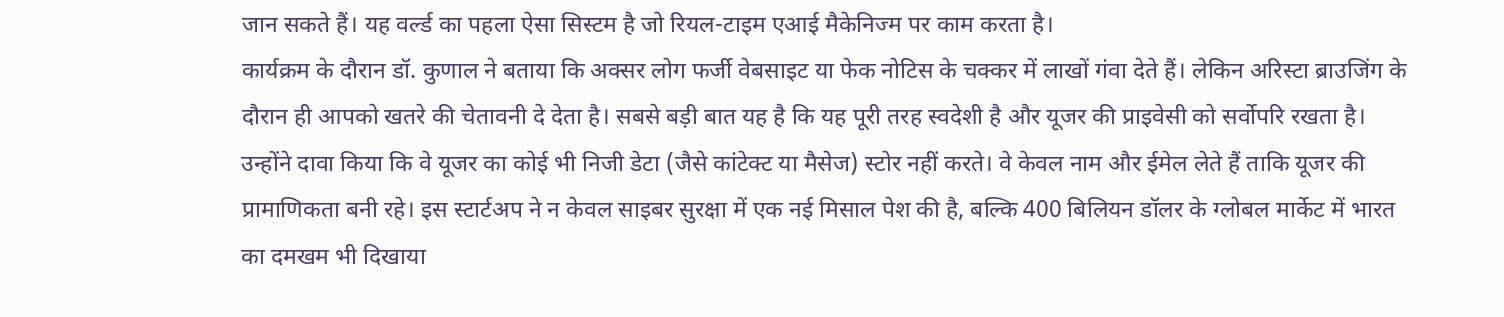जान सकते हैं। यह वर्ल्ड का पहला ऐसा सिस्टम है जो रियल-टाइम एआई मैकेनिज्म पर काम करता है।
कार्यक्रम के दौरान डॉ. कुणाल ने बताया कि अक्सर लोग फर्जी वेबसाइट या फेक नोटिस के चक्कर में लाखों गंवा देते हैं। लेकिन अरिस्टा ब्राउजिंग के दौरान ही आपको खतरे की चेतावनी दे देता है। सबसे बड़ी बात यह है कि यह पूरी तरह स्वदेशी है और यूजर की प्राइवेसी को सर्वोपरि रखता है। उन्होंने दावा किया कि वे यूजर का कोई भी निजी डेटा (जैसे कांटेक्ट या मैसेज) स्टोर नहीं करते। वे केवल नाम और ईमेल लेते हैं ताकि यूजर की प्रामाणिकता बनी रहे। इस स्टार्टअप ने न केवल साइबर सुरक्षा में एक नई मिसाल पेश की है, बल्कि 400 बिलियन डॉलर के ग्लोबल मार्केट में भारत का दमखम भी दिखाया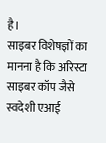है।
साइबर विशेषज्ञों का मानना है कि अरिस्टा साइबर कॉप जैसे स्वदेशी एआई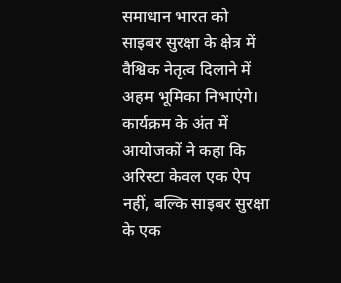समाधान भारत को साइबर सुरक्षा के क्षेत्र में वैश्विक नेतृत्व दिलाने में अहम भूमिका निभाएंगे। कार्यक्रम के अंत में आयोजकों ने कहा कि अरिस्टा केवल एक ऐप नहीं, बल्कि साइबर सुरक्षा के एक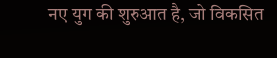नए युग की शुरुआत है, जो विकसित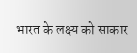भारत के लक्ष्य को साकार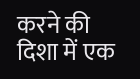करने की दिशा में एक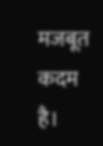मजबूत कदम है।